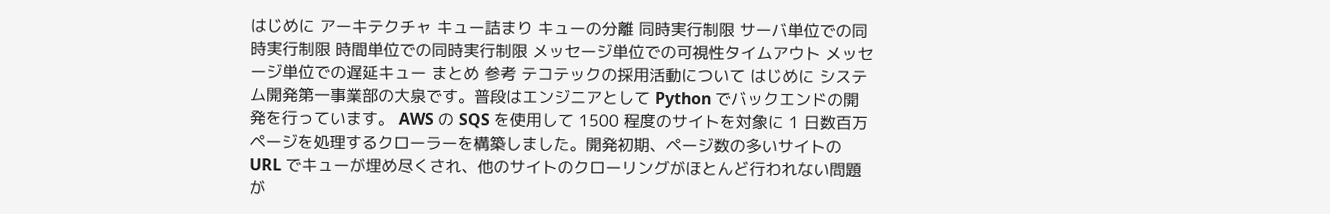はじめに アーキテクチャ キュー詰まり キューの分離 同時実行制限 サーバ単位での同時実行制限 時間単位での同時実行制限 メッセージ単位での可視性タイムアウト メッセージ単位での遅延キュー まとめ 参考 テコテックの採用活動について はじめに システム開発第一事業部の大泉です。普段はエンジニアとして Python でバックエンドの開発を行っています。 AWS の SQS を使用して 1500 程度のサイトを対象に 1 日数百万ページを処理するクローラーを構築しました。開発初期、ページ数の多いサイトの URL でキューが埋め尽くされ、他のサイトのクローリングがほとんど行われない問題が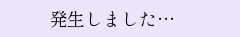発生しました…